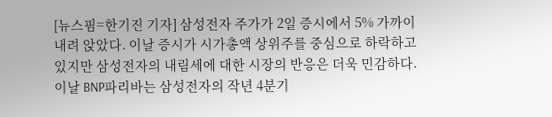[뉴스핌=한기진 기자] 삼성전자 주가가 2일 증시에서 5% 가까이 내려 앉았다. 이날 증시가 시가총액 상위주를 중심으로 하락하고 있지만 삼성전자의 내림세에 대한 시장의 반응은 더욱 민감하다.
이날 BNP파리바는 삼성전자의 작년 4분기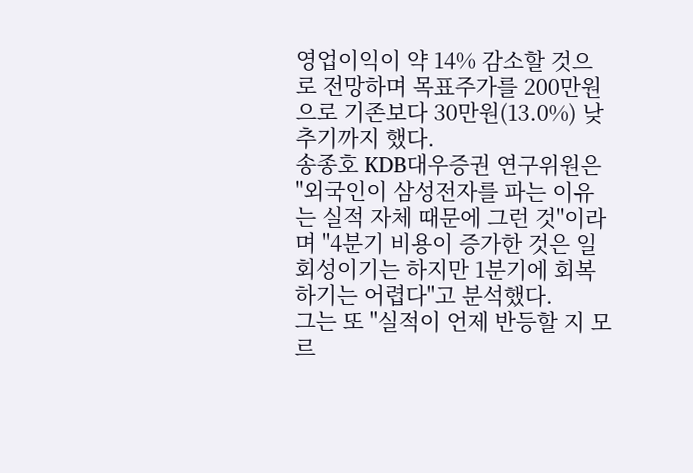영업이익이 약 14% 감소할 것으로 전망하며 목표주가를 200만원으로 기존보다 30만원(13.0%) 낮추기까지 했다.
송종호 KDB대우증권 연구위원은 "외국인이 삼성전자를 파는 이유는 실적 자체 때문에 그런 것"이라며 "4분기 비용이 증가한 것은 일회성이기는 하지만 1분기에 회복하기는 어렵다"고 분석했다.
그는 또 "실적이 언제 반등할 지 모르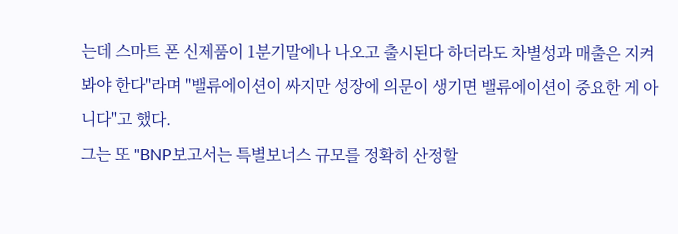는데 스마트 폰 신제품이 1분기말에나 나오고 출시된다 하더라도 차별성과 매출은 지켜봐야 한다"라며 "밸류에이션이 싸지만 성장에 의문이 생기면 밸류에이션이 중요한 게 아니다"고 했다.
그는 또 "BNP보고서는 특별보너스 규모를 정확히 산정할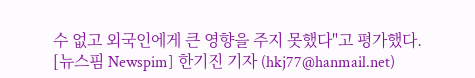수 없고 외국인에게 큰 영향을 주지 못했다"고 평가했다.
[뉴스핌 Newspim] 한기진 기자 (hkj77@hanmail.net)